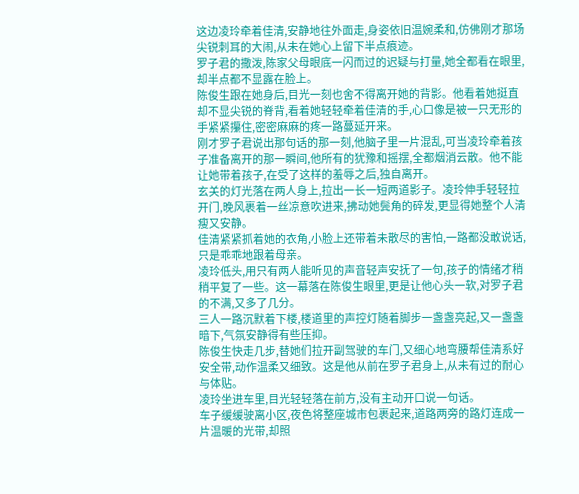这边凌玲牵着佳清,安静地往外面走,身姿依旧温婉柔和,仿佛刚才那场尖锐刺耳的大闹,从未在她心上留下半点痕迹。
罗子君的撒泼,陈家父母眼底一闪而过的迟疑与打量,她全都看在眼里,却半点都不显露在脸上。
陈俊生跟在她身后,目光一刻也舍不得离开她的背影。他看着她挺直却不显尖锐的脊背,看着她轻轻牵着佳清的手,心口像是被一只无形的手紧紧攥住,密密麻麻的疼一路蔓延开来。
刚才罗子君说出那句话的那一刻,他脑子里一片混乱,可当凌玲牵着孩子准备离开的那一瞬间,他所有的犹豫和摇摆,全都烟消云散。他不能让她带着孩子,在受了这样的羞辱之后,独自离开。
玄关的灯光落在两人身上,拉出一长一短两道影子。凌玲伸手轻轻拉开门,晚风裹着一丝凉意吹进来,拂动她鬓角的碎发,更显得她整个人清瘦又安静。
佳清紧紧抓着她的衣角,小脸上还带着未散尽的害怕,一路都没敢说话,只是乖乖地跟着母亲。
凌玲低头,用只有两人能听见的声音轻声安抚了一句,孩子的情绪才稍稍平复了一些。这一幕落在陈俊生眼里,更是让他心头一软,对罗子君的不满,又多了几分。
三人一路沉默着下楼,楼道里的声控灯随着脚步一盏盏亮起,又一盏盏暗下,气氛安静得有些压抑。
陈俊生快走几步,替她们拉开副驾驶的车门,又细心地弯腰帮佳清系好安全带,动作温柔又细致。这是他从前在罗子君身上,从未有过的耐心与体贴。
凌玲坐进车里,目光轻轻落在前方,没有主动开口说一句话。
车子缓缓驶离小区,夜色将整座城市包裹起来,道路两旁的路灯连成一片温暖的光带,却照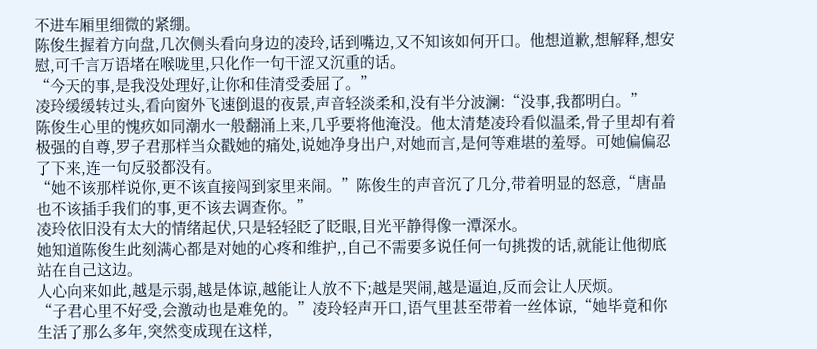不进车厢里细微的紧绷。
陈俊生握着方向盘,几次侧头看向身边的凌玲,话到嘴边,又不知该如何开口。他想道歉,想解释,想安慰,可千言万语堵在喉咙里,只化作一句干涩又沉重的话。
“今天的事,是我没处理好,让你和佳清受委屈了。”
凌玲缓缓转过头,看向窗外飞速倒退的夜景,声音轻淡柔和,没有半分波澜:“没事,我都明白。”
陈俊生心里的愧疚如同潮水一般翻涌上来,几乎要将他淹没。他太清楚凌玲看似温柔,骨子里却有着极强的自尊,罗子君那样当众戳她的痛处,说她净身出户,对她而言,是何等难堪的羞辱。可她偏偏忍了下来,连一句反驳都没有。
“她不该那样说你,更不该直接闯到家里来闹。”陈俊生的声音沉了几分,带着明显的怒意,“唐晶也不该插手我们的事,更不该去调查你。”
凌玲依旧没有太大的情绪起伏,只是轻轻眨了眨眼,目光平静得像一潭深水。
她知道陈俊生此刻满心都是对她的心疼和维护,,自己不需要多说任何一句挑拨的话,就能让他彻底站在自己这边。
人心向来如此,越是示弱,越是体谅,越能让人放不下;越是哭闹,越是逼迫,反而会让人厌烦。
“子君心里不好受,会激动也是难免的。”凌玲轻声开口,语气里甚至带着一丝体谅,“她毕竟和你生活了那么多年,突然变成现在这样,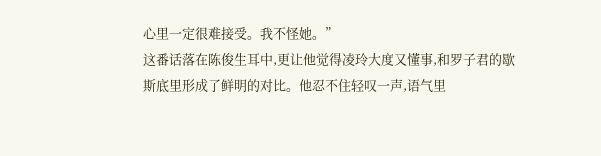心里一定很难接受。我不怪她。”
这番话落在陈俊生耳中,更让他觉得凌玲大度又懂事,和罗子君的歇斯底里形成了鲜明的对比。他忍不住轻叹一声,语气里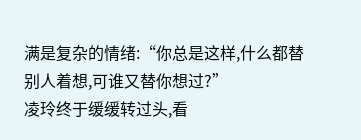满是复杂的情绪:“你总是这样,什么都替别人着想,可谁又替你想过?”
凌玲终于缓缓转过头,看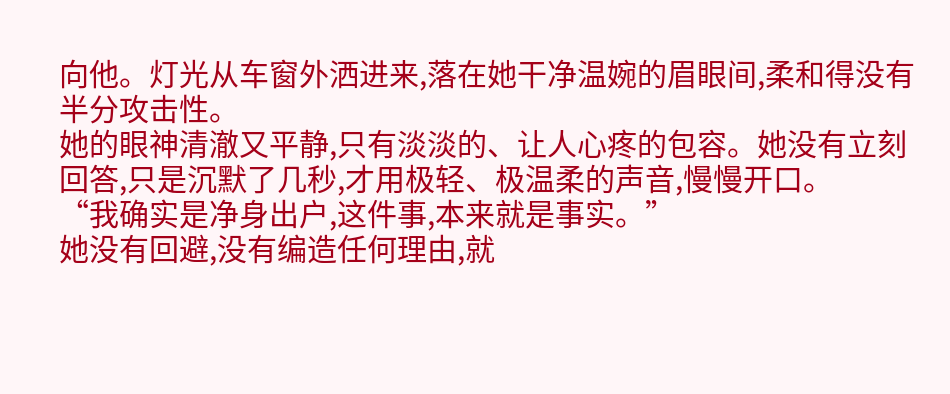向他。灯光从车窗外洒进来,落在她干净温婉的眉眼间,柔和得没有半分攻击性。
她的眼神清澈又平静,只有淡淡的、让人心疼的包容。她没有立刻回答,只是沉默了几秒,才用极轻、极温柔的声音,慢慢开口。
“我确实是净身出户,这件事,本来就是事实。”
她没有回避,没有编造任何理由,就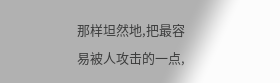那样坦然地,把最容易被人攻击的一点,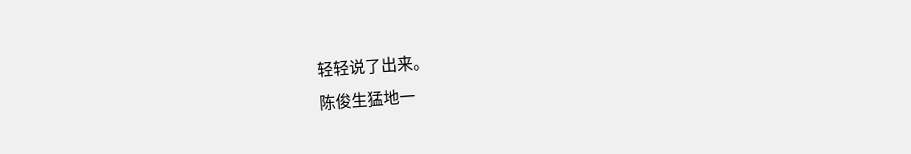轻轻说了出来。
陈俊生猛地一